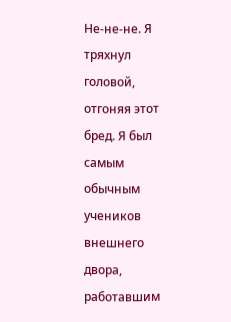Не-не-не. Я тряхнул головой, отгоняя этот бред. Я был самым обычным учеников внешнего двора, работавшим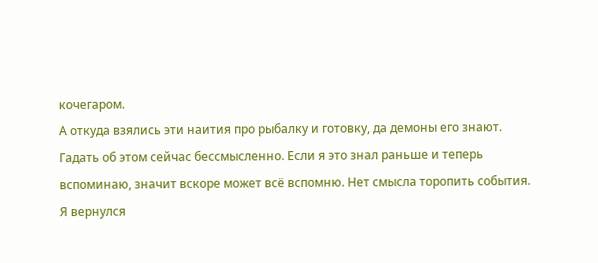кочегаром.
А откуда взялись эти наития про рыбалку и готовку, да демоны его знают. Гадать об этом сейчас бессмысленно. Если я это знал раньше и теперь вспоминаю, значит вскоре может всё вспомню. Нет смысла торопить события.
Я вернулся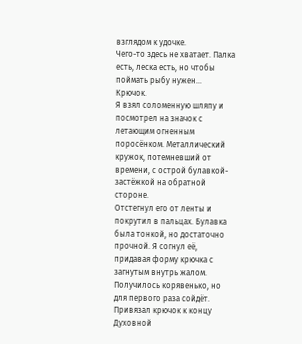взглядом к удочке.
Чего-то здесь не хватает. Палка есть, леска есть, но чтобы поймать рыбу нужен…
Крючок.
Я взял соломенную шляпу и посмотрел на значок с летающим огненным поросёнком. Металлический кружок, потемневший от времени, с острой булавкой-застёжкой на обратной стороне.
Отстегнул его от ленты и покрутил в пальцах. Булавка была тонкой, но достаточно прочной. Я согнул её, придавая форму крючка с загнутым внутрь жалом. Получилось корявенько, но для первого раза сойдёт.
Привязал крючок к концу Духовной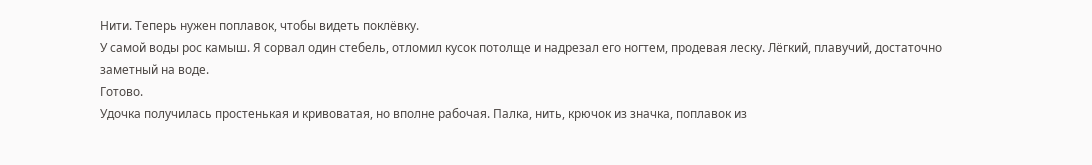Нити. Теперь нужен поплавок, чтобы видеть поклёвку.
У самой воды рос камыш. Я сорвал один стебель, отломил кусок потолще и надрезал его ногтем, продевая леску. Лёгкий, плавучий, достаточно заметный на воде.
Готово.
Удочка получилась простенькая и кривоватая, но вполне рабочая. Палка, нить, крючок из значка, поплавок из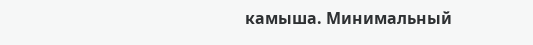камыша. Минимальный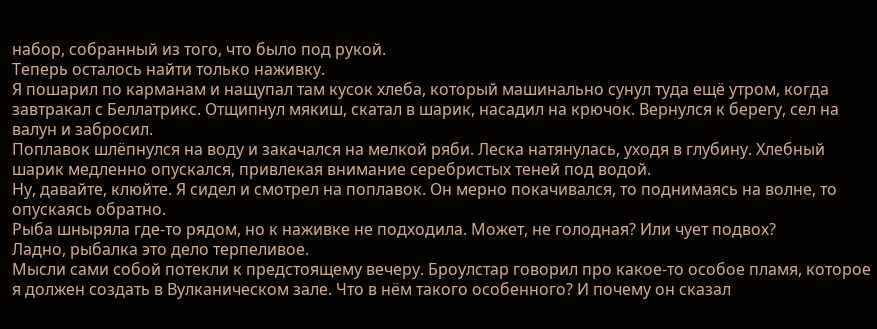набор, собранный из того, что было под рукой.
Теперь осталось найти только наживку.
Я пошарил по карманам и нащупал там кусок хлеба, который машинально сунул туда ещё утром, когда завтракал с Беллатрикс. Отщипнул мякиш, скатал в шарик, насадил на крючок. Вернулся к берегу, сел на валун и забросил.
Поплавок шлёпнулся на воду и закачался на мелкой ряби. Леска натянулась, уходя в глубину. Хлебный шарик медленно опускался, привлекая внимание серебристых теней под водой.
Ну, давайте, клюйте. Я сидел и смотрел на поплавок. Он мерно покачивался, то поднимаясь на волне, то опускаясь обратно.
Рыба шныряла где-то рядом, но к наживке не подходила. Может, не голодная? Или чует подвох?
Ладно, рыбалка это дело терпеливое.
Мысли сами собой потекли к предстоящему вечеру. Броулстар говорил про какое-то особое пламя, которое я должен создать в Вулканическом зале. Что в нём такого особенного? И почему он сказал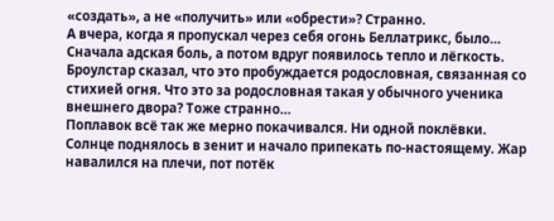«создать», а не «получить» или «обрести»? Странно.
А вчера, когда я пропускал через себя огонь Беллатрикс, было… Сначала адская боль, а потом вдруг появилось тепло и лёгкость. Броулстар сказал, что это пробуждается родословная, связанная со стихией огня. Что это за родословная такая у обычного ученика внешнего двора? Тоже странно…
Поплавок всё так же мерно покачивался. Ни одной поклёвки.
Солнце поднялось в зенит и начало припекать по-настоящему. Жар навалился на плечи, пот потёк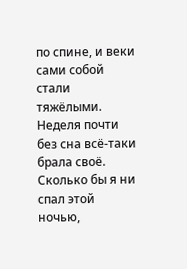по спине, и веки сами собой стали тяжёлыми. Неделя почти без сна всё-таки брала своё. Сколько бы я ни спал этой ночью,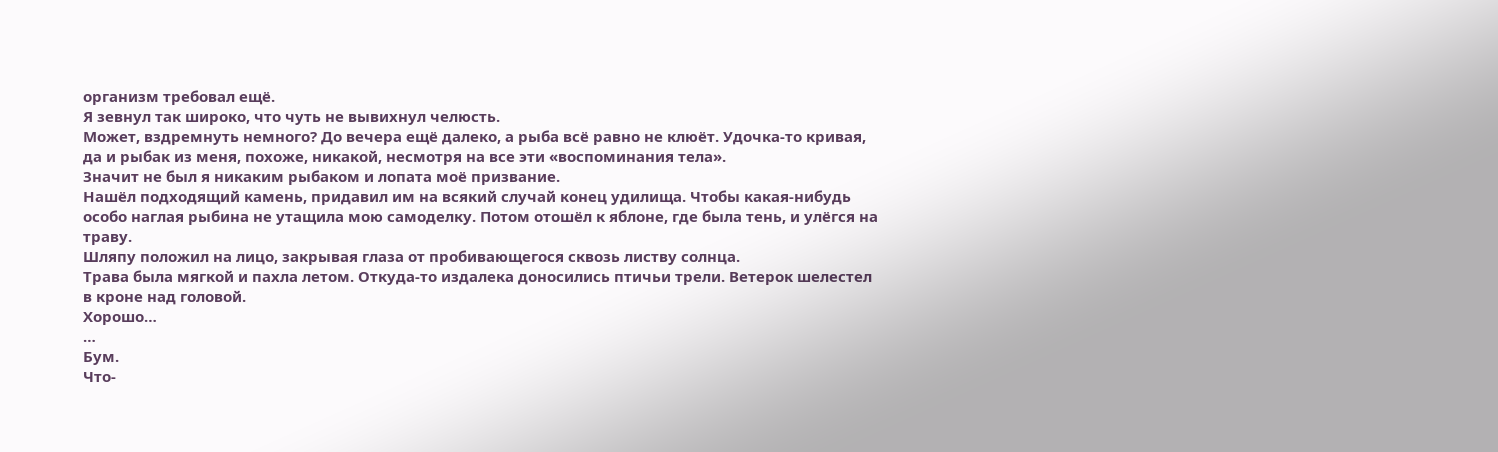организм требовал ещё.
Я зевнул так широко, что чуть не вывихнул челюсть.
Может, вздремнуть немного? До вечера ещё далеко, а рыба всё равно не клюёт. Удочка-то кривая, да и рыбак из меня, похоже, никакой, несмотря на все эти «воспоминания тела».
Значит не был я никаким рыбаком и лопата моё призвание.
Нашёл подходящий камень, придавил им на всякий случай конец удилища. Чтобы какая-нибудь особо наглая рыбина не утащила мою самоделку. Потом отошёл к яблоне, где была тень, и улёгся на траву.
Шляпу положил на лицо, закрывая глаза от пробивающегося сквозь листву солнца.
Трава была мягкой и пахла летом. Откуда-то издалека доносились птичьи трели. Ветерок шелестел в кроне над головой.
Хорошо…
…
Бум.
Что-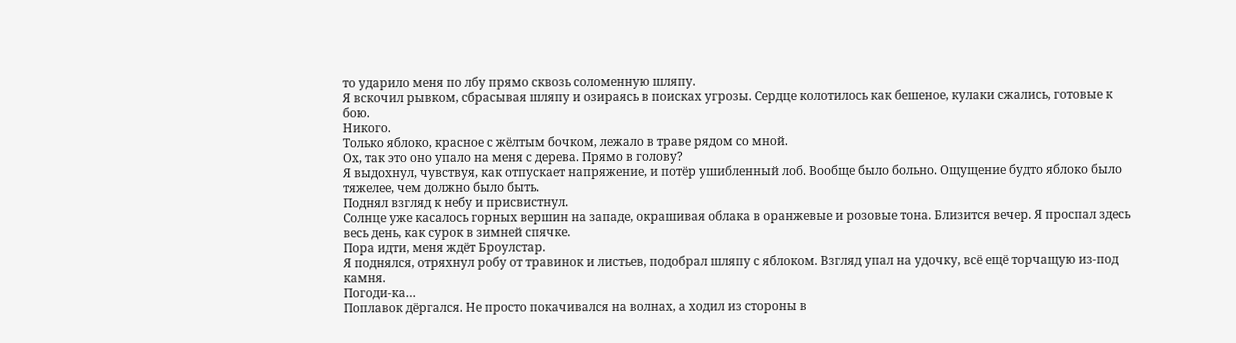то ударило меня по лбу прямо сквозь соломенную шляпу.
Я вскочил рывком, сбрасывая шляпу и озираясь в поисках угрозы. Сердце колотилось как бешеное, кулаки сжались, готовые к бою.
Никого.
Только яблоко, красное с жёлтым бочком, лежало в траве рядом со мной.
Ох, так это оно упало на меня с дерева. Прямо в голову?
Я выдохнул, чувствуя, как отпускает напряжение, и потёр ушибленный лоб. Вообще было больно. Ощущение будто яблоко было тяжелее, чем должно было быть.
Поднял взгляд к небу и присвистнул.
Солнце уже касалось горных вершин на западе, окрашивая облака в оранжевые и розовые тона. Близится вечер. Я проспал здесь весь день, как сурок в зимней спячке.
Пора идти, меня ждёт Броулстар.
Я поднялся, отряхнул робу от травинок и листьев, подобрал шляпу с яблоком. Взгляд упал на удочку, всё ещё торчащую из-под камня.
Погоди-ка…
Поплавок дёргался. Не просто покачивался на волнах, а ходил из стороны в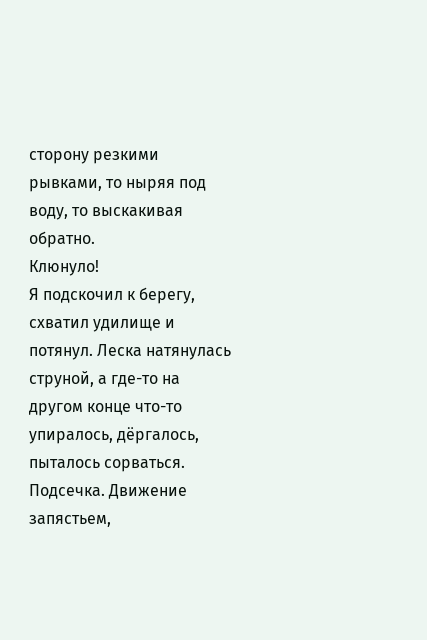сторону резкими рывками, то ныряя под воду, то выскакивая обратно.
Клюнуло!
Я подскочил к берегу, схватил удилище и потянул. Леска натянулась струной, а где-то на другом конце что-то упиралось, дёргалось, пыталось сорваться.
Подсечка. Движение запястьем,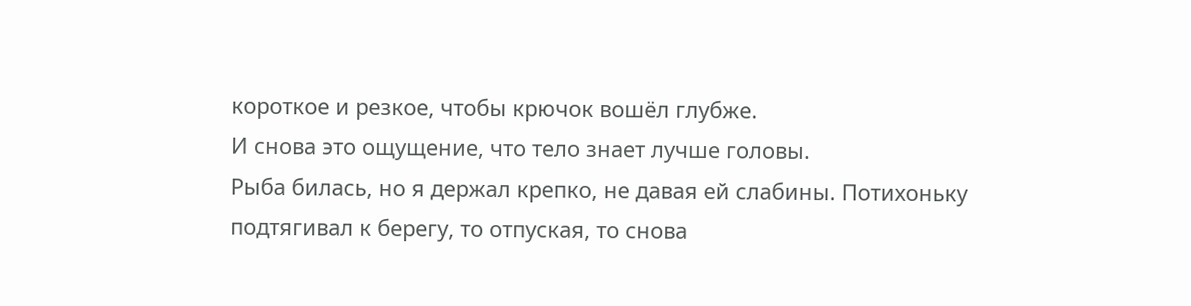короткое и резкое, чтобы крючок вошёл глубже.
И снова это ощущение, что тело знает лучше головы.
Рыба билась, но я держал крепко, не давая ей слабины. Потихоньку подтягивал к берегу, то отпуская, то снова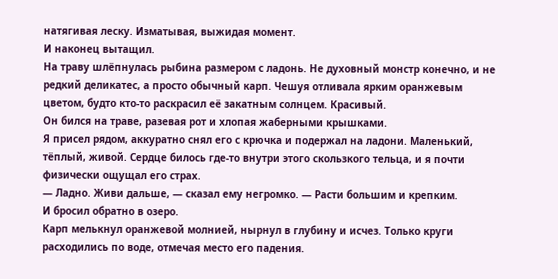натягивая леску. Изматывая, выжидая момент.
И наконец вытащил.
На траву шлёпнулась рыбина размером с ладонь. Не духовный монстр конечно, и не редкий деликатес, а просто обычный карп. Чешуя отливала ярким оранжевым цветом, будто кто-то раскрасил её закатным солнцем. Красивый.
Он бился на траве, разевая рот и хлопая жаберными крышками.
Я присел рядом, аккуратно снял его с крючка и подержал на ладони. Маленький, тёплый, живой. Сердце билось где-то внутри этого скользкого тельца, и я почти физически ощущал его страх.
— Ладно. Живи дальше, — сказал ему негромко. — Расти большим и крепким.
И бросил обратно в озеро.
Карп мелькнул оранжевой молнией, нырнул в глубину и исчез. Только круги расходились по воде, отмечая место его падения.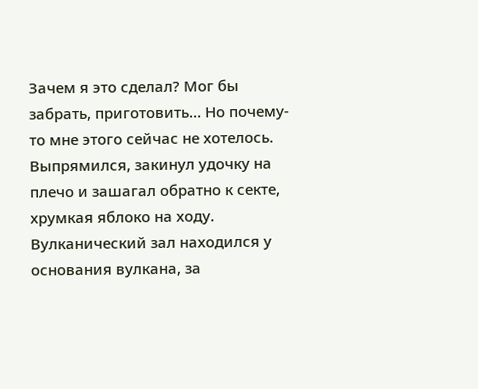Зачем я это сделал? Мог бы забрать, приготовить… Но почему-то мне этого сейчас не хотелось.
Выпрямился, закинул удочку на плечо и зашагал обратно к секте, хрумкая яблоко на ходу.
Вулканический зал находился у основания вулкана, за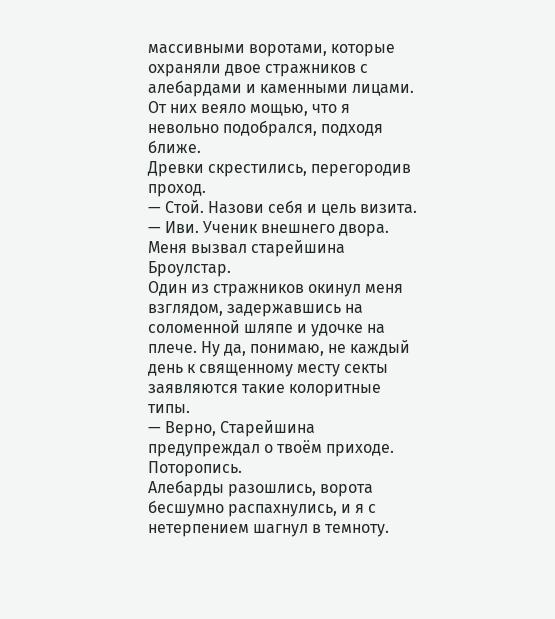массивными воротами, которые охраняли двое стражников с алебардами и каменными лицами. От них веяло мощью, что я невольно подобрался, подходя ближе.
Древки скрестились, перегородив проход.
— Стой. Назови себя и цель визита.
— Иви. Ученик внешнего двора. Меня вызвал старейшина Броулстар.
Один из стражников окинул меня взглядом, задержавшись на соломенной шляпе и удочке на плече. Ну да, понимаю, не каждый день к священному месту секты заявляются такие колоритные типы.
— Верно, Старейшина предупреждал о твоём приходе. Поторопись.
Алебарды разошлись, ворота бесшумно распахнулись, и я с нетерпением шагнул в темноту.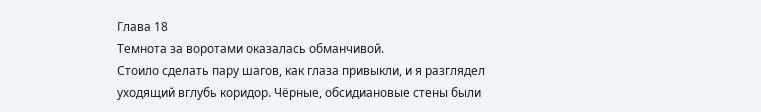Глава 18
Темнота за воротами оказалась обманчивой.
Стоило сделать пару шагов, как глаза привыкли, и я разглядел уходящий вглубь коридор. Чёрные, обсидиановые стены были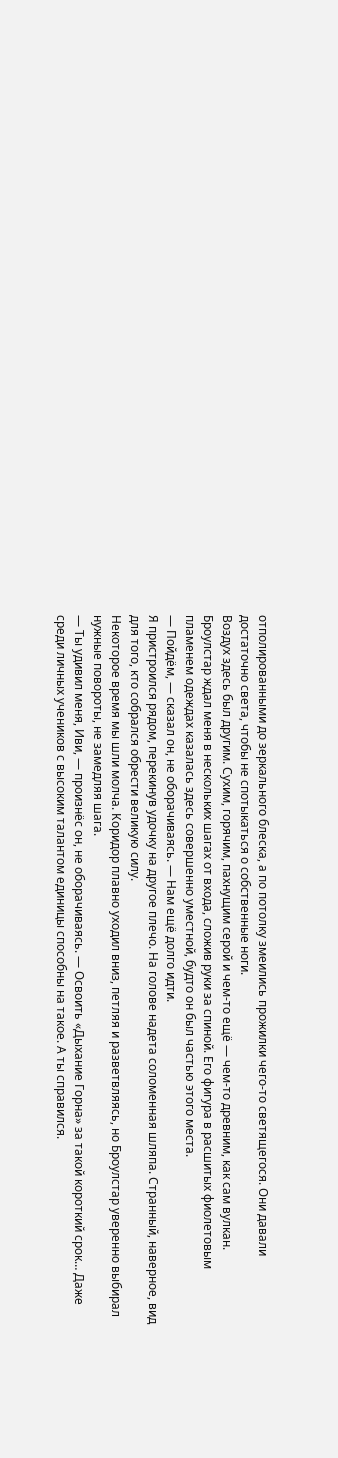отполированными до зеркального блеска, а по потолку змеились прожилки чего-то светящегося. Они давали достаточно света, чтобы не спотыкаться о собственные ноги.
Воздух здесь был другим. Сухим, горячим, пахнущим серой и чем-то ещё — чем-то древним, как сам вулкан.
Броулстар ждал меня в нескольких шагах от входа, сложив руки за спиной. Его фигура в расшитых фиолетовым пламенем одеждах казалась здесь совершенно уместной, будто он был частью этого места.
— Пойдём, — сказал он, не оборачиваясь. — Нам ещё долго идти.
Я пристроился рядом, перекинув удочку на другое плечо. На голове надета соломенная шляпа. Странный, наверное, вид для того, кто собрался обрести великую силу.
Некоторое время мы шли молча. Коридор плавно уходил вниз, петляя и разветвляясь, но Броулстар уверенно выбирал нужные повороты, не замедляя шага.
— Ты удивил меня, Иви, — произнёс он, не оборачиваясь. — Освоить «Дыхание Горна» за такой короткий срок… Даже среди личных учеников с высоким талантом единицы способны на такое. А ты справился.